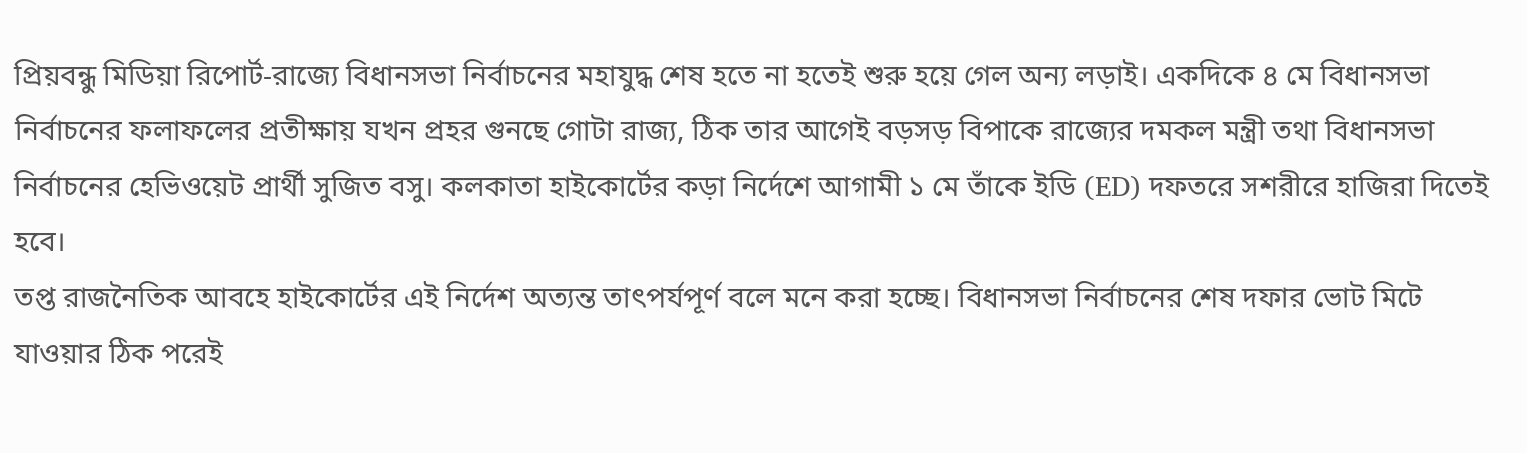প্রিয়বন্ধু মিডিয়া রিপোর্ট-রাজ্যে বিধানসভা নির্বাচনের মহাযুদ্ধ শেষ হতে না হতেই শুরু হয়ে গেল অন্য লড়াই। একদিকে ৪ মে বিধানসভা নির্বাচনের ফলাফলের প্রতীক্ষায় যখন প্রহর গুনছে গোটা রাজ্য, ঠিক তার আগেই বড়সড় বিপাকে রাজ্যের দমকল মন্ত্রী তথা বিধানসভা নির্বাচনের হেভিওয়েট প্রার্থী সুজিত বসু। কলকাতা হাইকোর্টের কড়া নির্দেশে আগামী ১ মে তাঁকে ইডি (ED) দফতরে সশরীরে হাজিরা দিতেই হবে।
তপ্ত রাজনৈতিক আবহে হাইকোর্টের এই নির্দেশ অত্যন্ত তাৎপর্যপূর্ণ বলে মনে করা হচ্ছে। বিধানসভা নির্বাচনের শেষ দফার ভোট মিটে যাওয়ার ঠিক পরেই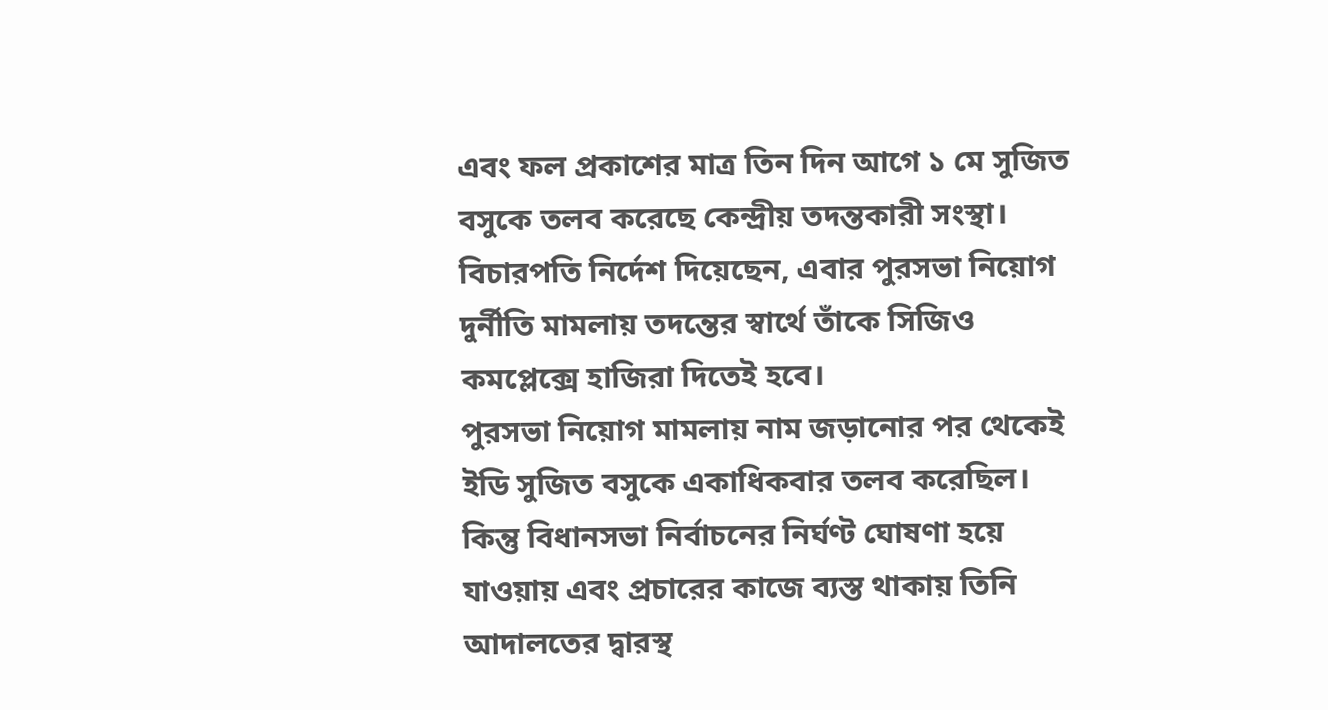এবং ফল প্রকাশের মাত্র তিন দিন আগে ১ মে সুজিত বসুকে তলব করেছে কেন্দ্রীয় তদন্তকারী সংস্থা। বিচারপতি নির্দেশ দিয়েছেন, এবার পুরসভা নিয়োগ দুর্নীতি মামলায় তদন্তের স্বার্থে তাঁকে সিজিও কমপ্লেক্সে হাজিরা দিতেই হবে।
পুরসভা নিয়োগ মামলায় নাম জড়ানোর পর থেকেই ইডি সুজিত বসুকে একাধিকবার তলব করেছিল। কিন্তু বিধানসভা নির্বাচনের নির্ঘণ্ট ঘোষণা হয়ে যাওয়ায় এবং প্রচারের কাজে ব্যস্ত থাকায় তিনি আদালতের দ্বারস্থ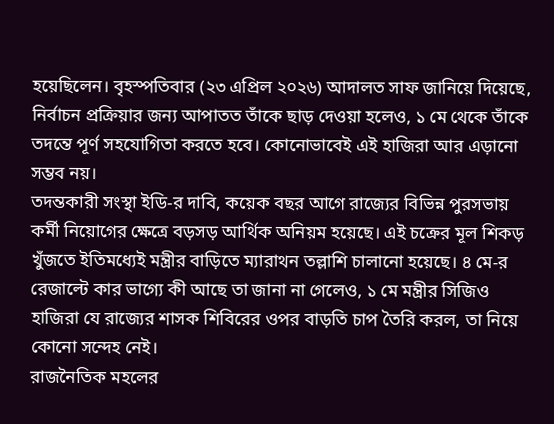হয়েছিলেন। বৃহস্পতিবার (২৩ এপ্রিল ২০২৬) আদালত সাফ জানিয়ে দিয়েছে, নির্বাচন প্রক্রিয়ার জন্য আপাতত তাঁকে ছাড় দেওয়া হলেও, ১ মে থেকে তাঁকে তদন্তে পূর্ণ সহযোগিতা করতে হবে। কোনোভাবেই এই হাজিরা আর এড়ানো সম্ভব নয়।
তদন্তকারী সংস্থা ইডি-র দাবি, কয়েক বছর আগে রাজ্যের বিভিন্ন পুরসভায় কর্মী নিয়োগের ক্ষেত্রে বড়সড় আর্থিক অনিয়ম হয়েছে। এই চক্রের মূল শিকড় খুঁজতে ইতিমধ্যেই মন্ত্রীর বাড়িতে ম্যারাথন তল্লাশি চালানো হয়েছে। ৪ মে-র রেজাল্টে কার ভাগ্যে কী আছে তা জানা না গেলেও, ১ মে মন্ত্রীর সিজিও হাজিরা যে রাজ্যের শাসক শিবিরের ওপর বাড়তি চাপ তৈরি করল, তা নিয়ে কোনো সন্দেহ নেই।
রাজনৈতিক মহলের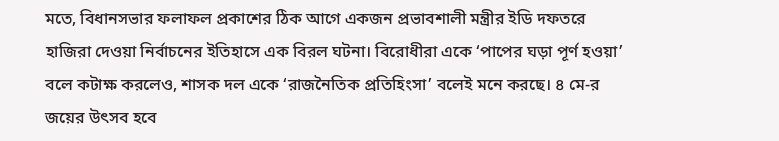মতে, বিধানসভার ফলাফল প্রকাশের ঠিক আগে একজন প্রভাবশালী মন্ত্রীর ইডি দফতরে হাজিরা দেওয়া নির্বাচনের ইতিহাসে এক বিরল ঘটনা। বিরোধীরা একে ‘পাপের ঘড়া পূর্ণ হওয়া’ বলে কটাক্ষ করলেও, শাসক দল একে ‘রাজনৈতিক প্রতিহিংসা’ বলেই মনে করছে। ৪ মে-র জয়ের উৎসব হবে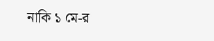নাকি ১ মে-র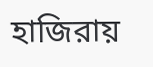হাজিরায়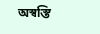অস্বস্তি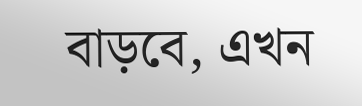বাড়বে, এখন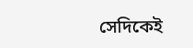সেদিকেই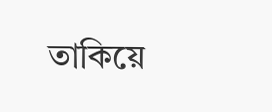তাকিয়ে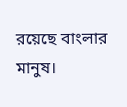রয়েছে বাংলার মানুষ।